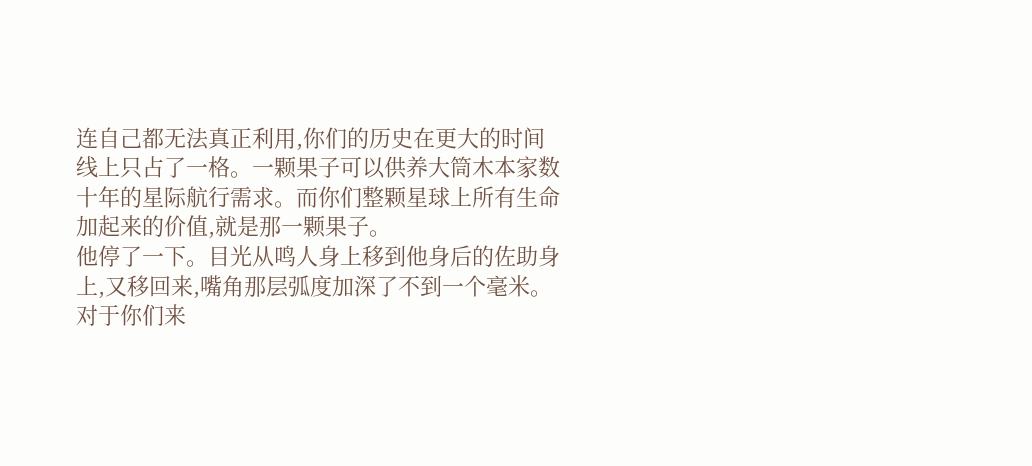连自己都无法真正利用,你们的历史在更大的时间线上只占了一格。一颗果子可以供养大筒木本家数十年的星际航行需求。而你们整颗星球上所有生命加起来的价值,就是那一颗果子。
他停了一下。目光从鸣人身上移到他身后的佐助身上,又移回来,嘴角那层弧度加深了不到一个毫米。
对于你们来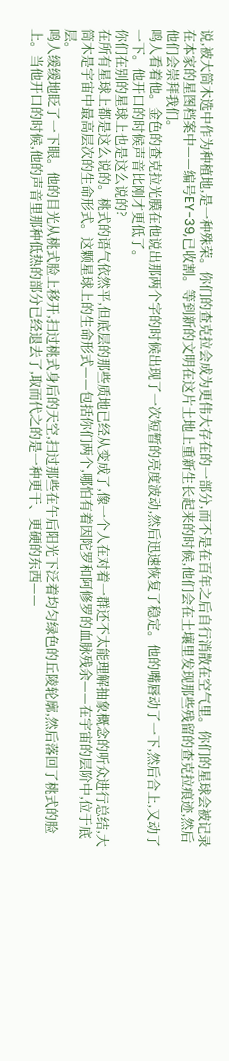说,被大筒木选中作为种植地,是一种殊荣。你们的查克拉会成为更伟大存在的一部分,而不是在百年之后自行消散在空气里。你们的星球会被记录在本家的星图档案中——编号EY-39,已收割。等到新的文明在这片土地上重新生长起来的时候,他们会在土壤里发现那些残留的查克拉痕迹,然后他们会崇拜我们。
鸣人看着他。金色的查克拉光膜在他说出那两个字的时候出现了一次短暂的亮度波动,然后迅速恢复了稳定。他的嘴唇动了一下,然后合上,又动了一下。他开口的时候声音比刚才更低了。
你们在别的星球上也是这么说的?
在所有星球上都是这么说的。桃式的语气依然平,但底层的那些质地已经从变成了,像一个人在对着一群还不太能理解抽象概念的听众进行总结,大筒木是宇宙中最高层次的生命形式。这颗星球上的生命形式——包括你们两个,哪怕有着因陀罗和阿修罗的血脉残余——在宇宙的层阶中,位于底层。
鸣人缓缓地眨了一下眼。他的目光从桃式脸上移开,扫过桃式身后的天空,扫过那些在午后阳光下泛着均匀绿色的丘陵轮廓,然后落回了桃式的脸上。当他开口的时候,他的声音里那种低热的部分已经退去了,取而代之的是一种更干、更硬的东西——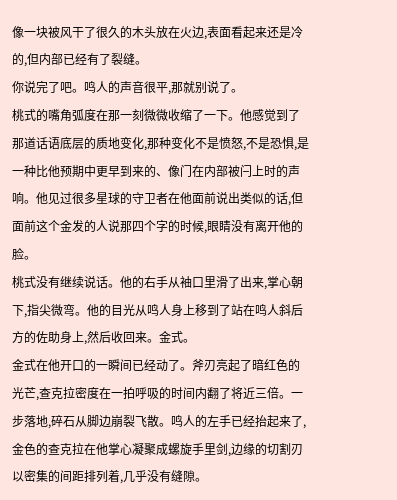像一块被风干了很久的木头放在火边,表面看起来还是冷的,但内部已经有了裂缝。
你说完了吧。鸣人的声音很平,那就别说了。
桃式的嘴角弧度在那一刻微微收缩了一下。他感觉到了那道话语底层的质地变化,那种变化不是愤怒,不是恐惧,是一种比他预期中更早到来的、像门在内部被闩上时的声响。他见过很多星球的守卫者在他面前说出类似的话,但面前这个金发的人说那四个字的时候,眼睛没有离开他的脸。
桃式没有继续说话。他的右手从袖口里滑了出来,掌心朝下,指尖微弯。他的目光从鸣人身上移到了站在鸣人斜后方的佐助身上,然后收回来。金式。
金式在他开口的一瞬间已经动了。斧刃亮起了暗红色的光芒,查克拉密度在一拍呼吸的时间内翻了将近三倍。一步落地,碎石从脚边崩裂飞散。鸣人的左手已经抬起来了,金色的查克拉在他掌心凝聚成螺旋手里剑,边缘的切割刃以密集的间距排列着,几乎没有缝隙。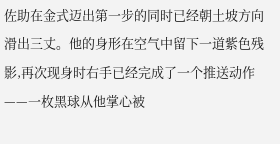佐助在金式迈出第一步的同时已经朝土坡方向滑出三丈。他的身形在空气中留下一道紫色残影,再次现身时右手已经完成了一个推送动作——一枚黑球从他掌心被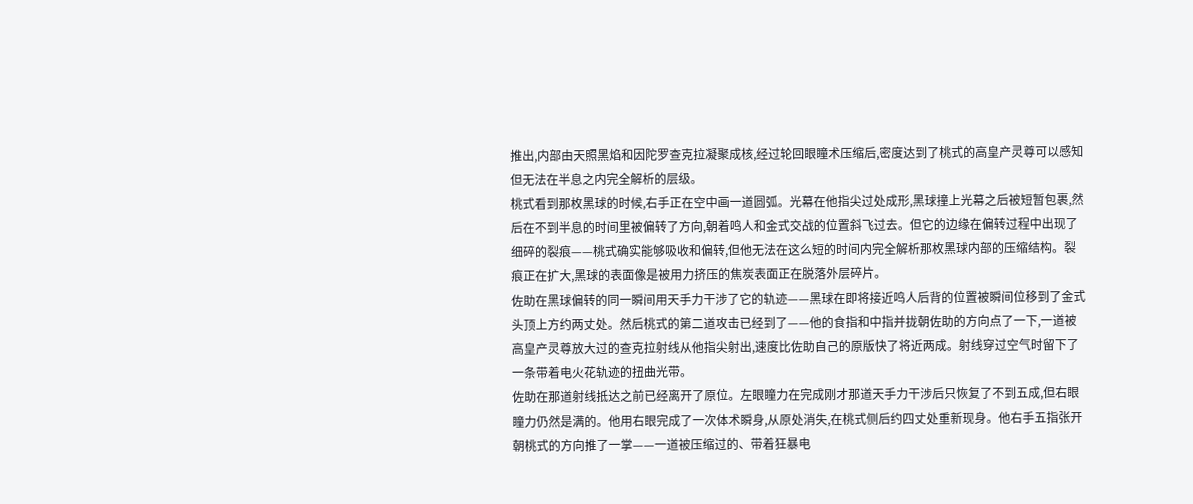推出,内部由天照黑焰和因陀罗查克拉凝聚成核,经过轮回眼瞳术压缩后,密度达到了桃式的高皇产灵尊可以感知但无法在半息之内完全解析的层级。
桃式看到那枚黑球的时候,右手正在空中画一道圆弧。光幕在他指尖过处成形,黑球撞上光幕之后被短暂包裹,然后在不到半息的时间里被偏转了方向,朝着鸣人和金式交战的位置斜飞过去。但它的边缘在偏转过程中出现了细碎的裂痕——桃式确实能够吸收和偏转,但他无法在这么短的时间内完全解析那枚黑球内部的压缩结构。裂痕正在扩大,黑球的表面像是被用力挤压的焦炭表面正在脱落外层碎片。
佐助在黑球偏转的同一瞬间用天手力干涉了它的轨迹——黑球在即将接近鸣人后背的位置被瞬间位移到了金式头顶上方约两丈处。然后桃式的第二道攻击已经到了——他的食指和中指并拢朝佐助的方向点了一下,一道被高皇产灵尊放大过的查克拉射线从他指尖射出,速度比佐助自己的原版快了将近两成。射线穿过空气时留下了一条带着电火花轨迹的扭曲光带。
佐助在那道射线抵达之前已经离开了原位。左眼瞳力在完成刚才那道天手力干涉后只恢复了不到五成,但右眼瞳力仍然是满的。他用右眼完成了一次体术瞬身,从原处消失,在桃式侧后约四丈处重新现身。他右手五指张开朝桃式的方向推了一掌——一道被压缩过的、带着狂暴电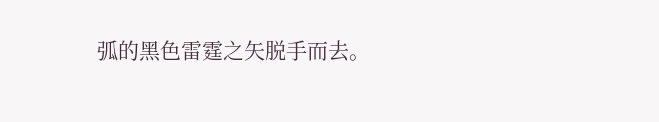弧的黑色雷霆之矢脱手而去。